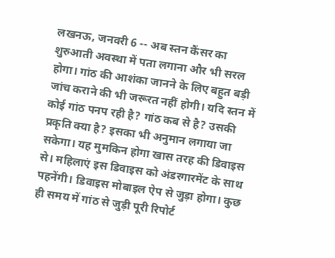लखनऊ, जनवरी 6 -- अब स्तन कैंसर का शुरुआती अवस्था में पता लगाना और भी सरल होगा। गांठ की आशंका जानने के लिए बहुत बड़ी जांच कराने की भी जरूरत नहीं होगी। यदि स्तन में कोई गांठ पनप रही है? गांठ कब से है? उसकी प्रकृति क्या है? इसका भी अनुमान लगाया जा सकेगा। यह मुमकिन होगा खास तरह की डिवाइस से। महिलाएं इस डिवाइस को अंडरगारमेंट के साथ पहनेंगी। डिवाइस मोबाइल ऐप से जुड़ा होगा। कुछ ही समय में गांठ से जुड़ी पूरी रिपोर्ट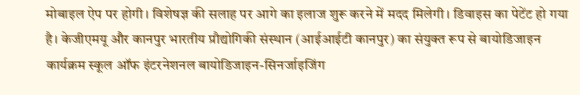मोबाइल ऐप पर होगी। विशेषज्ञ की सलाह पर आगे का इलाज शुरू करने में मदद मिलेगी। डिवाइस का पेटेंट हो गया है। केजीएमयू और कानपुर भारतीय प्रौद्योगिकी संस्थान (आईआईटी कानपुर) का संयुक्त रूप से बायोडिजाइन कार्यक्रम स्कूल ऑफ इंटरनेशनल बायोडिजाइन-सिनर्जाइजिंग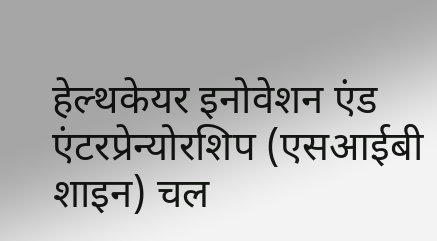हेल्थकेयर इनोवेशन एंड एंटरप्रेन्योरशिप (एसआईबी शाइन) चल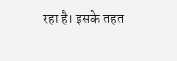रहा है। इसके तहत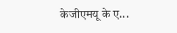केजीएमयू के ए...